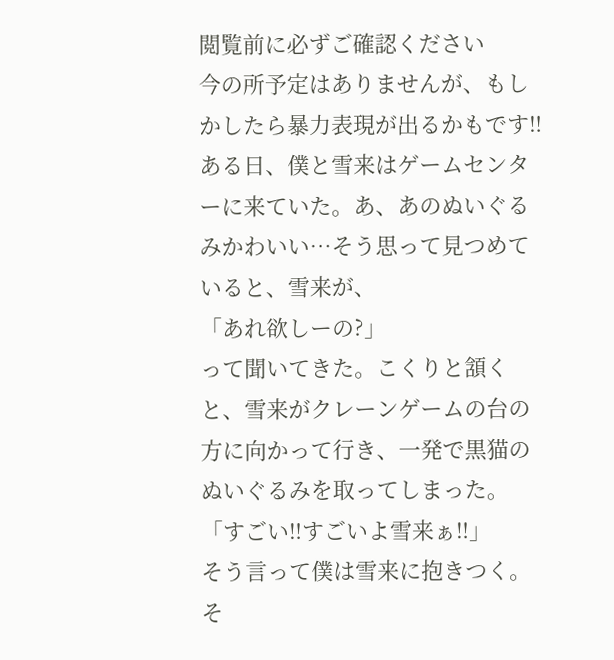閲覧前に必ずご確認ください
今の所予定はありませんが、もしかしたら暴力表現が出るかもです‼
ある日、僕と雪来はゲームセンターに来ていた。あ、あのぬいぐるみかわいい…そう思って見つめていると、雪来が、
「あれ欲しーの?」
って聞いてきた。こくりと頷くと、雪来がクレーンゲームの台の方に向かって行き、一発で黒猫のぬいぐるみを取ってしまった。
「すごい‼すごいよ雪来ぁ‼」
そう言って僕は雪来に抱きつく。そ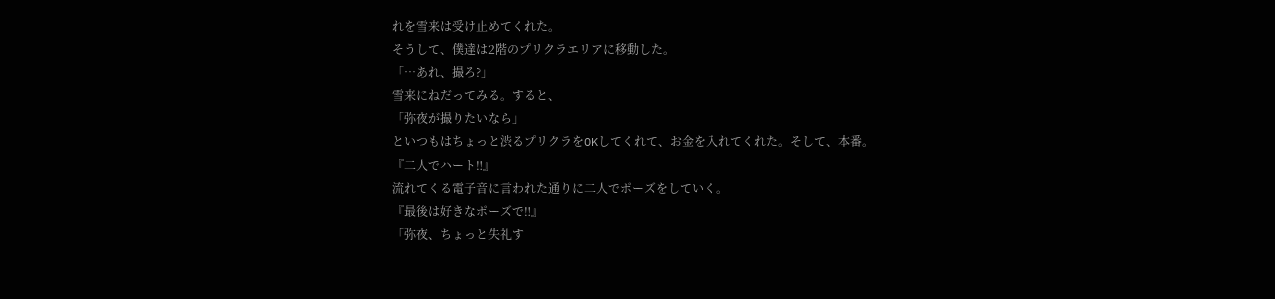れを雪来は受け止めてくれた。
そうして、僕達は2階のプリクラエリアに移動した。
「…あれ、撮ろ?」
雪来にねだってみる。すると、
「弥夜が撮りたいなら」
といつもはちょっと渋るプリクラをOKしてくれて、お金を入れてくれた。そして、本番。
『二人でハート‼』
流れてくる電子音に言われた通りに二人でポーズをしていく。
『最後は好きなポーズで‼』
「弥夜、ちょっと失礼す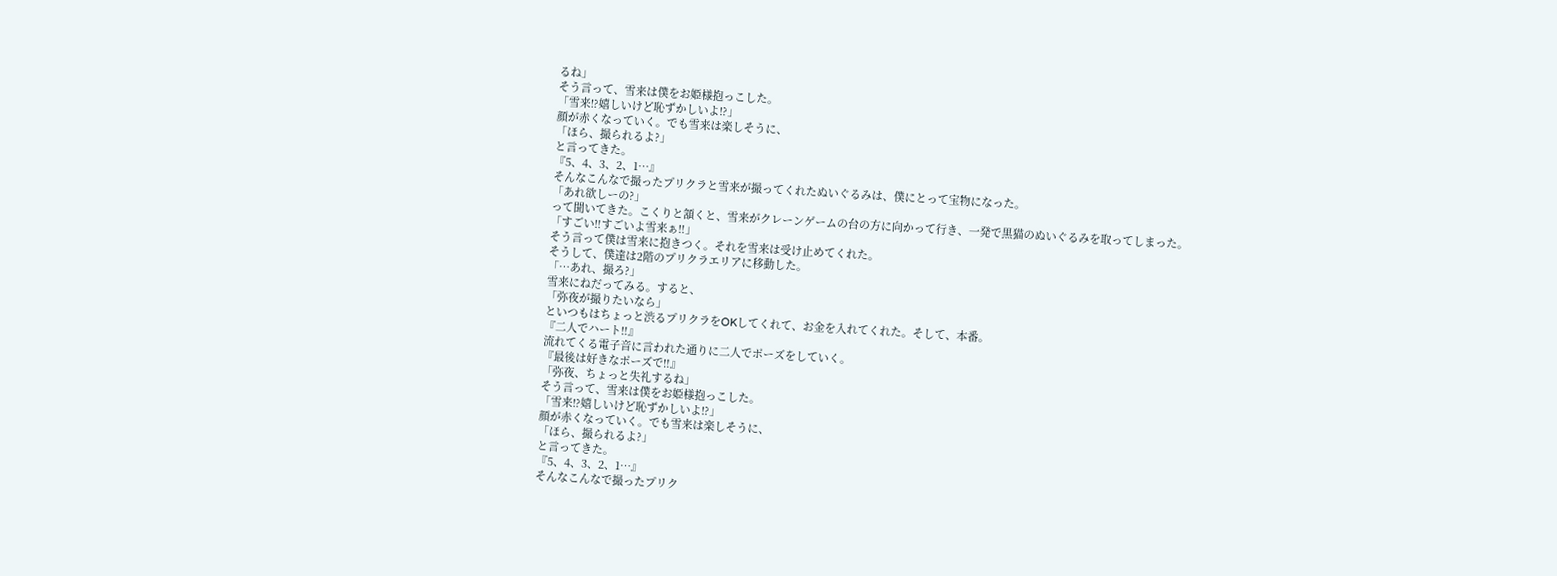るね」
そう言って、雪来は僕をお姫様抱っこした。
「雪来⁉嬉しいけど恥ずかしいよ⁉」
顔が赤くなっていく。でも雪来は楽しそうに、
「ほら、撮られるよ?」
と言ってきた。
『5、4、3、2、1…』
そんなこんなで撮ったプリクラと雪来が撮ってくれたぬいぐるみは、僕にとって宝物になった。
「あれ欲しーの?」
って聞いてきた。こくりと頷くと、雪来がクレーンゲームの台の方に向かって行き、一発で黒猫のぬいぐるみを取ってしまった。
「すごい‼すごいよ雪来ぁ‼」
そう言って僕は雪来に抱きつく。それを雪来は受け止めてくれた。
そうして、僕達は2階のプリクラエリアに移動した。
「…あれ、撮ろ?」
雪来にねだってみる。すると、
「弥夜が撮りたいなら」
といつもはちょっと渋るプリクラをOKしてくれて、お金を入れてくれた。そして、本番。
『二人でハート‼』
流れてくる電子音に言われた通りに二人でポーズをしていく。
『最後は好きなポーズで‼』
「弥夜、ちょっと失礼するね」
そう言って、雪来は僕をお姫様抱っこした。
「雪来⁉嬉しいけど恥ずかしいよ⁉」
顔が赤くなっていく。でも雪来は楽しそうに、
「ほら、撮られるよ?」
と言ってきた。
『5、4、3、2、1…』
そんなこんなで撮ったプリク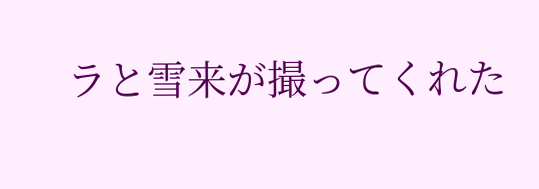ラと雪来が撮ってくれた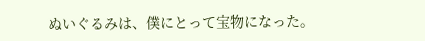ぬいぐるみは、僕にとって宝物になった。